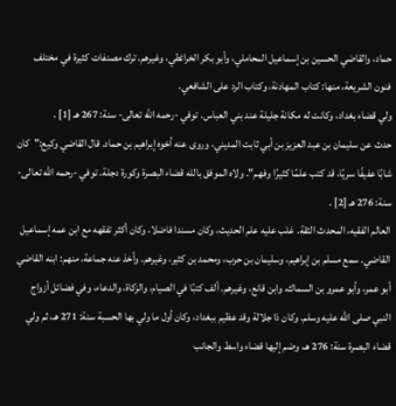حماد، والقاضي الحسين بن إسماعيل المحاملي، وأبو بكر الخرائطي، وغيرهم. ترك مصنفات كثيرة في مختلف فنون الشريعة، منها: كتاب المهادنة، وكتاب الرد على الشافعي.
ولي قضاء بغداد، وكانت له مكانة جليلة عند بني العباس. توفي -رحمه الله تعالى- سنة: 267 هـ [1] .
حدث عن سليمان بن عبد العزيز بن أبي ثابت المديني، وروى عنه أخوه إبراهيم بن حماد. قال القاضي وكيع:"كان شابًا عفيفًا سريًا، قد كتب علمًا كثيرًا وفهم". ولاه الموفق بالله قضاء البصرة وكورة دجلة. توفي -رحمه الله تعالى- سنة: 276 هـ [2] .
العالم الفقيه، المحدث الثقة. غلب عليه علم الحديث، وكان مسندا فاضلا، وكان أكثر تفقهه مع ابن عمه إسماعيل القاضي. سمع مسلم بن إبراهيم، وسليمان بن حرب، ومحمد بن كثير، وغيرهم. وأخذ عنه جماعة، منهم: ابنه القاضي أبو عمر، وأبو عمرو بن السماك، وابن قانع، وغيرهم. ألف كتبًا في الصيام، والزكاة، والدعاء، وفي فضائل أزواج النبي صلى الله عليه وسلم. وكان ذا جلالة وقد عظيم ببغداد، وكان أول ما ولي بها الحسبة سنة: 271 هـ، ثم ولي قضاء البصرة سنة: 276 هـ، وضم إليها قضاء واسط والجانب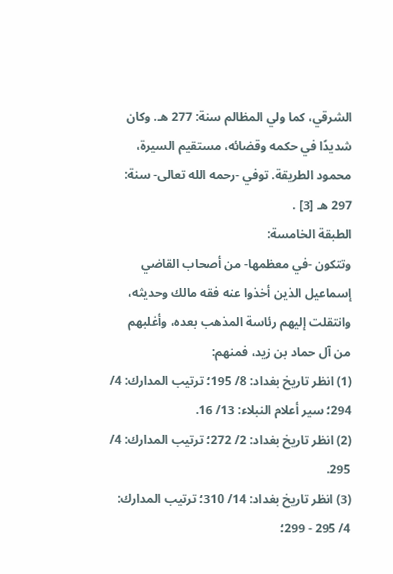الشرقي، كما ولي المظالم سنة: 277 هـ. وكان شديدًا في حكمه وقضائه، مستقيم السيرة، محمود الطريقة. توفي -رحمه الله تعالى- سنة: 297 هـ [3] .
الطبقة الخامسة:
وتتكون -في معظمها- من أصحاب القاضي إسماعيل الذين أخذوا عنه فقه مالك وحديثه، وانتقلت إليهم رئاسة المذهب بعده، وأغلبهم من آل حماد بن زيد، فمنهم:
(1) انظر تاريخ بغداد: 8/ 195؛ ترتيب المدارك: 4/ 294؛ سير أعلام النبلاء: 13/ 16.
(2) انظر تاريخ بغداد: 2/ 272؛ ترتيب المدارك: 4/ 295.
(3) انظر تاريخ بغداد: 14/ 310؛ ترتيب المدارك: 4/ 295 - 299؛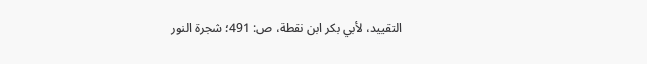التقييد، لأبي بكر ابن نقطة، ص: 491؛ شجرة النور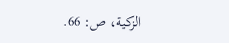الزكية، ص: 66.